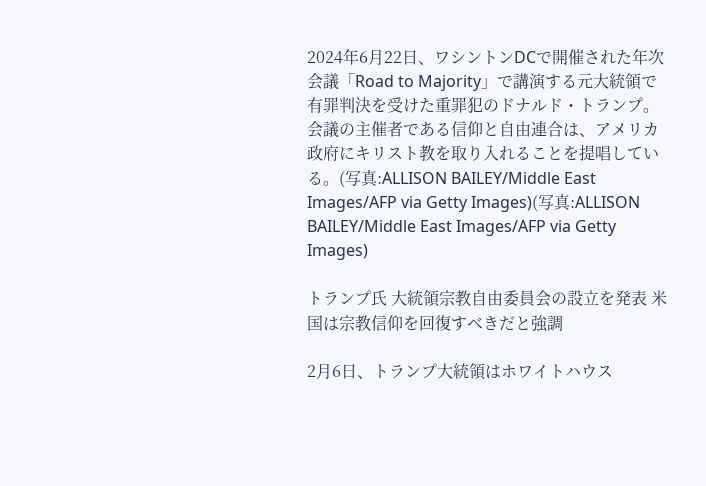2024年6月22日、ワシントンDCで開催された年次会議「Road to Majority」で講演する元大統領で有罪判決を受けた重罪犯のドナルド・トランプ。 会議の主催者である信仰と自由連合は、アメリカ政府にキリスト教を取り入れることを提唱している。(写真:ALLISON BAILEY/Middle East Images/AFP via Getty Images)(写真:ALLISON BAILEY/Middle East Images/AFP via Getty Images)

トランプ氏 大統領宗教自由委員会の設立を発表 米国は宗教信仰を回復すべきだと強調

2月6日、トランプ大統領はホワイトハウス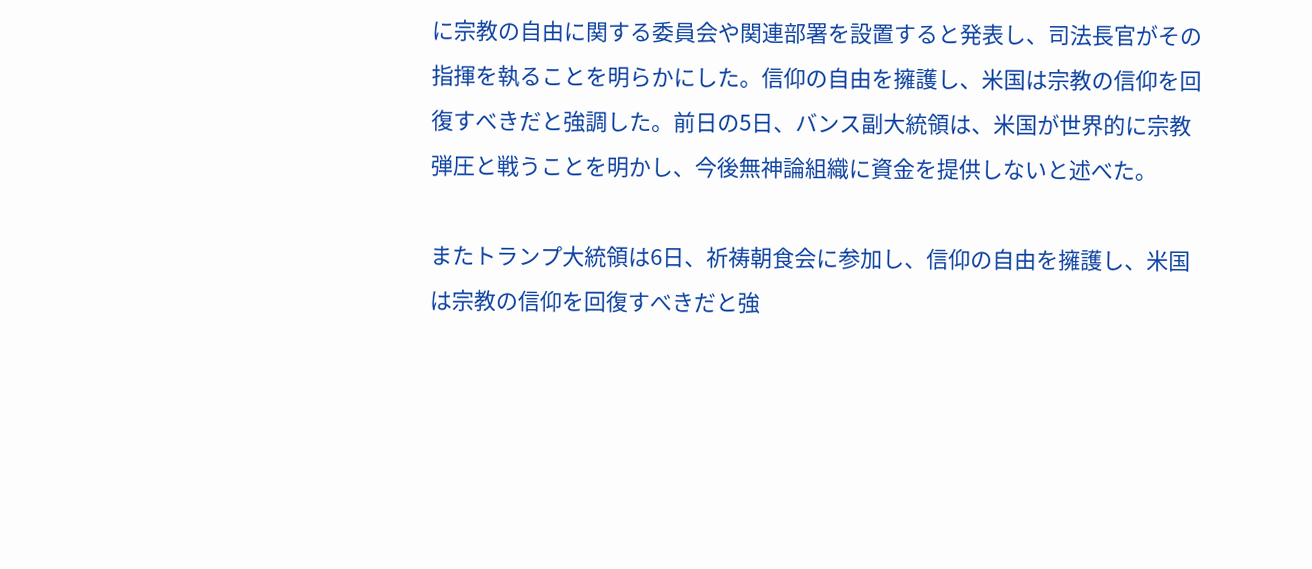に宗教の自由に関する委員会や関連部署を設置すると発表し、司法長官がその指揮を執ることを明らかにした。信仰の自由を擁護し、米国は宗教の信仰を回復すべきだと強調した。前日の5日、バンス副大統領は、米国が世界的に宗教弾圧と戦うことを明かし、今後無神論組織に資金を提供しないと述べた。

またトランプ大統領は6日、祈祷朝食会に参加し、信仰の自由を擁護し、米国は宗教の信仰を回復すべきだと強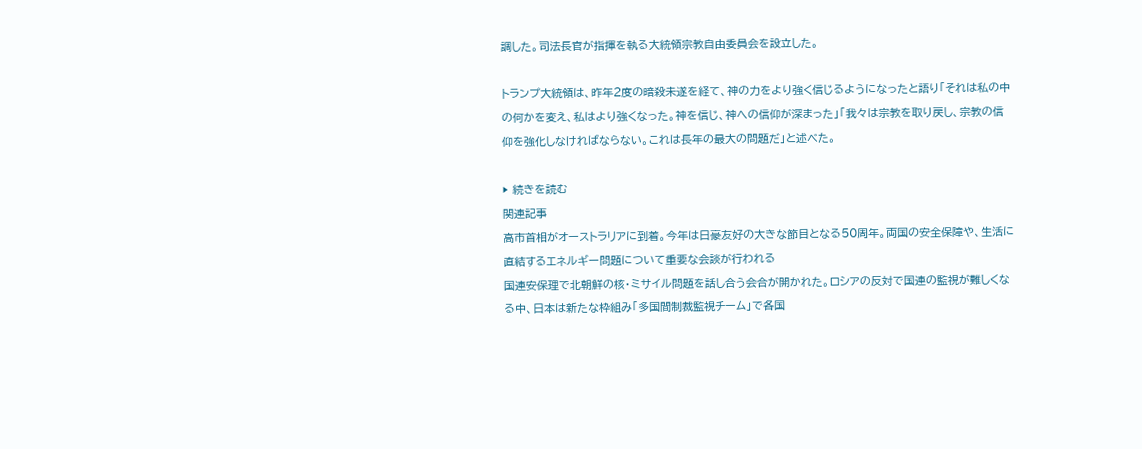調した。司法長官が指揮を執る大統領宗教自由委員会を設立した。

トランプ大統領は、昨年2度の暗殺未遂を経て、神の力をより強く信じるようになったと語り「それは私の中の何かを変え、私はより強くなった。神を信じ、神への信仰が深まった」「我々は宗教を取り戻し、宗教の信仰を強化しなければならない。これは長年の最大の問題だ」と述べた。

▶ 続きを読む
関連記事
高市首相がオーストラリアに到着。今年は日豪友好の大きな節目となる50周年。両国の安全保障や、生活に直結するエネルギー問題について重要な会談が行われる
国連安保理で北朝鮮の核・ミサイル問題を話し合う会合が開かれた。ロシアの反対で国連の監視が難しくなる中、日本は新たな枠組み「多国間制裁監視チーム」で各国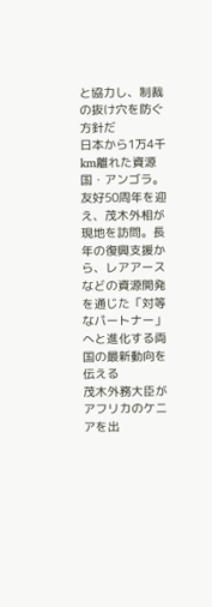と協力し、制裁の抜け穴を防ぐ方針だ
日本から1万4千km離れた資源国・アンゴラ。友好50周年を迎え、茂木外相が現地を訪問。長年の復興支援から、レアアースなどの資源開発を通じた「対等なパートナー」へと進化する両国の最新動向を伝える
茂木外務大臣がアフリカのケニアを出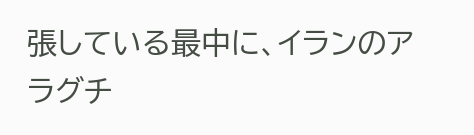張している最中に、イランのアラグチ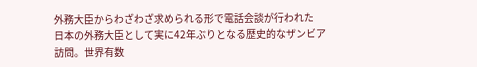外務大臣からわざわざ求められる形で電話会談が行われた
日本の外務大臣として実に42年ぶりとなる歴史的なザンビア訪問。世界有数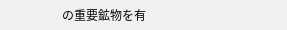の重要鉱物を有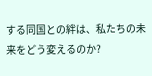する同国との絆は、私たちの未来をどう変えるのか?